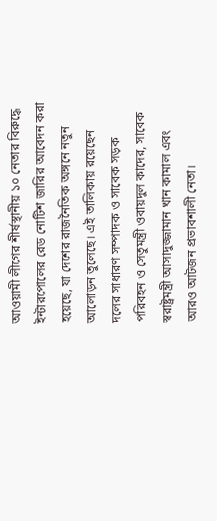আওয়ামী লীগের শীর্ষস্থানীয় ১০ নেতার বিরুদ্ধে ইন্টারপোলের রেড নোটিশ জারির আবেদন করা হয়েছে, যা দেশের রাজনৈতিক অঙ্গনে নতুন আলোড়ন তুলেছে। এই তালিকায় রয়েছেন দলের সাধারণ সম্পাদক ও সাবেক সড়ক পরিবহন ও সেতুমন্ত্রী ওবায়দুল কাদের, সাবেক স্বরাষ্ট্রমন্ত্রী আসাদুজ্জামান খান কামাল এবং আরও আটজন প্রভাবশালী নেতা।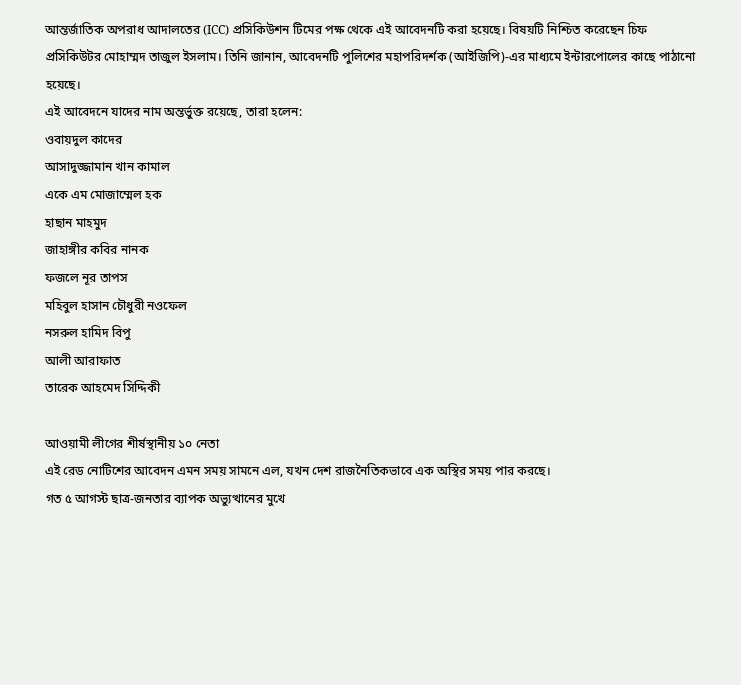আন্তর্জাতিক অপরাধ আদালতের (ICC) প্রসিকিউশন টিমের পক্ষ থেকে এই আবেদনটি করা হয়েছে। বিষয়টি নিশ্চিত করেছেন চিফ প্রসিকিউটর মোহাম্মদ তাজুল ইসলাম। তিনি জানান, আবেদনটি পুলিশের মহাপরিদর্শক (আইজিপি)-এর মাধ্যমে ইন্টারপোলের কাছে পাঠানো হয়েছে।
এই আবেদনে যাদের নাম অন্তর্ভুক্ত রয়েছে, তারা হলেন:
ওবায়দুল কাদের
আসাদুজ্জামান খান কামাল
একে এম মোজাম্মেল হক
হাছান মাহমুদ
জাহাঙ্গীর কবির নানক
ফজলে নূর তাপস
মহিবুল হাসান চৌধুরী নওফেল
নসরুল হামিদ বিপু
আলী আরাফাত
তারেক আহমেদ সিদ্দিকী

আওয়ামী লীগের শীর্ষস্থানীয় ১০ নেতা
এই রেড নোটিশের আবেদন এমন সময় সামনে এল, যখন দেশ রাজনৈতিকভাবে এক অস্থির সময় পার করছে।
গত ৫ আগস্ট ছাত্র-জনতার ব্যাপক অভ্যুত্থানের মুখে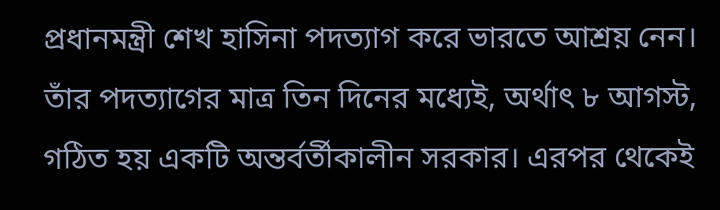প্রধানমন্ত্রী শেখ হাসিনা পদত্যাগ করে ভারতে আশ্রয় নেন। তাঁর পদত্যাগের মাত্র তিন দিনের মধ্যেই, অর্থাৎ ৮ আগস্ট, গঠিত হয় একটি অন্তর্বর্তীকালীন সরকার। এরপর থেকেই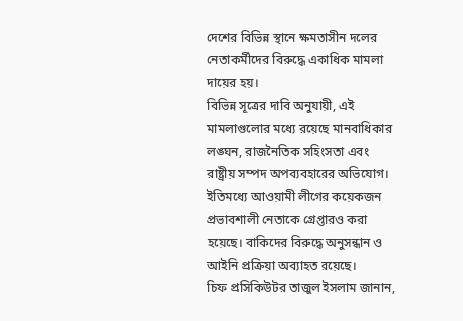দেশের বিভিন্ন স্থানে ক্ষমতাসীন দলের নেতাকর্মীদের বিরুদ্ধে একাধিক মামলা দায়ের হয়।
বিভিন্ন সূত্রের দাবি অনুযায়ী, এই মামলাগুলোর মধ্যে রয়েছে মানবাধিকার লঙ্ঘন, রাজনৈতিক সহিংসতা এবং রাষ্ট্রীয় সম্পদ অপব্যবহারের অভিযোগ। ইতিমধ্যে আওয়ামী লীগের কয়েকজন প্রভাবশালী নেতাকে গ্রেপ্তারও করা হয়েছে। বাকিদের বিরুদ্ধে অনুসন্ধান ও আইনি প্রক্রিয়া অব্যাহত রয়েছে।
চিফ প্রসিকিউটর তাজুল ইসলাম জানান,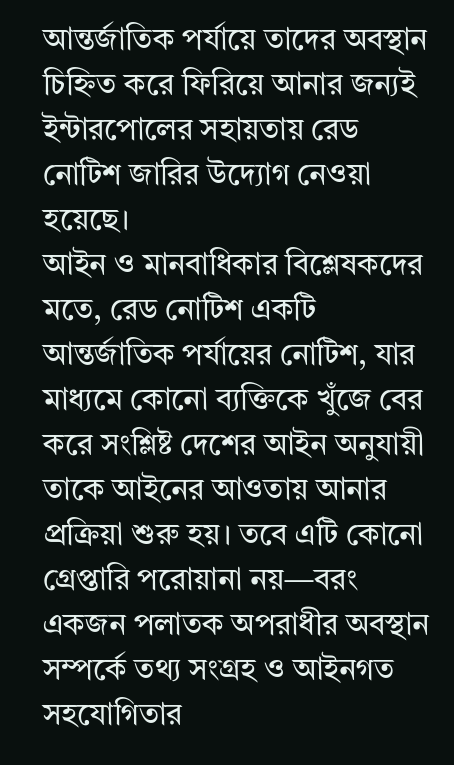আন্তর্জাতিক পর্যায়ে তাদের অবস্থান চিহ্নিত করে ফিরিয়ে আনার জন্যই ইন্টারপোলের সহায়তায় রেড নোটিশ জারির উদ্যোগ নেওয়া হয়েছে।
আইন ও মানবাধিকার বিশ্লেষকদের মতে, রেড নোটিশ একটি আন্তর্জাতিক পর্যায়ের নোটিশ, যার মাধ্যমে কোনো ব্যক্তিকে খুঁজে বের করে সংশ্লিষ্ট দেশের আইন অনুযায়ী তাকে আইনের আওতায় আনার প্রক্রিয়া শুরু হয়। তবে এটি কোনো গ্রেপ্তারি পরোয়ানা নয়—বরং একজন পলাতক অপরাধীর অবস্থান সম্পর্কে তথ্য সংগ্রহ ও আইনগত সহযোগিতার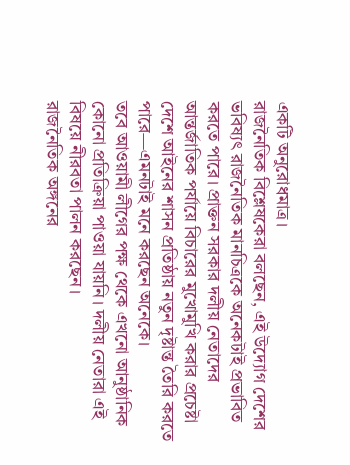একটি অনুরোধমাত্র।
রাজনৈতিক বিশ্লেষকেরা বলছেন, এই উদ্যোগ দেশের ভবিষ্যৎ রাজনৈতিক মানচিত্রকে অনেকটাই প্রভাবিত করতে পারে। প্রাক্তন সরকার দলীয় নেতাদের আন্তর্জাতিক পর্যায়ে বিচারের মুখোমুখি করার প্রচেষ্টা দেশে আইনের শাসন প্রতিষ্ঠায় নতুন দৃষ্টান্ত তৈরি করতে পারে—এমনটাই মনে করছেন অনেকে।
তবে আওয়ামী লীগের পক্ষ থেকে এখনো আনুষ্ঠানিক কোনো প্রতিক্রিয়া পাওয়া যায়নি। দলীয় নেতারা এই বিষয়ে নীরবতা পালন করছেন।
রাজনৈতিক অঙ্গনের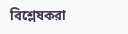বিশ্লেষকরা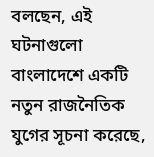বলছেন, এই ঘটনাগুলো বাংলাদেশে একটি নতুন রাজনৈতিক যুগের সূচনা করেছে,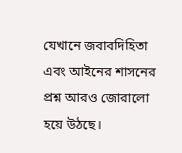যেখানে জবাবদিহিতা এবং আইনের শাসনের প্রশ্ন আরও জোরালো হয়ে উঠছে।